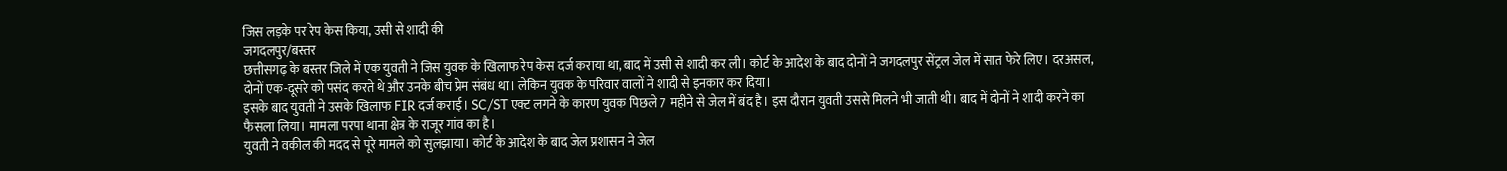जिस लड़के पर रेप केस किया, उसी से शादी की
जगदलपुर/बस्तर
छत्तीसगढ़ के बस्तर जिले में एक युवती ने जिस युवक के खिलाफ रेप केस दर्ज कराया था, बाद में उसी से शादी कर ली। कोर्ट के आदेश के बाद दोनों ने जगदलपुर सेंट्रल जेल में सात फेरे लिए। दरअसल, दोनों एक-दूसरे को पसंद करते थे और उनके बीच प्रेम संबंध था। लेकिन युवक के परिवार वालों ने शादी से इनकार कर दिया।
इसके बाद युवती ने उसके खिलाफ FIR दर्ज कराई। SC/ST एक्ट लगने के कारण युवक पिछले 7 महीने से जेल में बंद है। इस दौरान युवती उससे मिलने भी जाती थी। बाद में दोनों ने शादी करने का फैसला लिया। मामला परपा थाना क्षेत्र के राजूर गांव का है।
युवती ने वकील की मदद से पूरे मामले को सुलझाया। कोर्ट के आदेश के बाद जेल प्रशासन ने जेल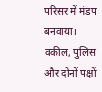परिसर में मंडप बनवाया। वकील, पुलिस और दोनों पक्षों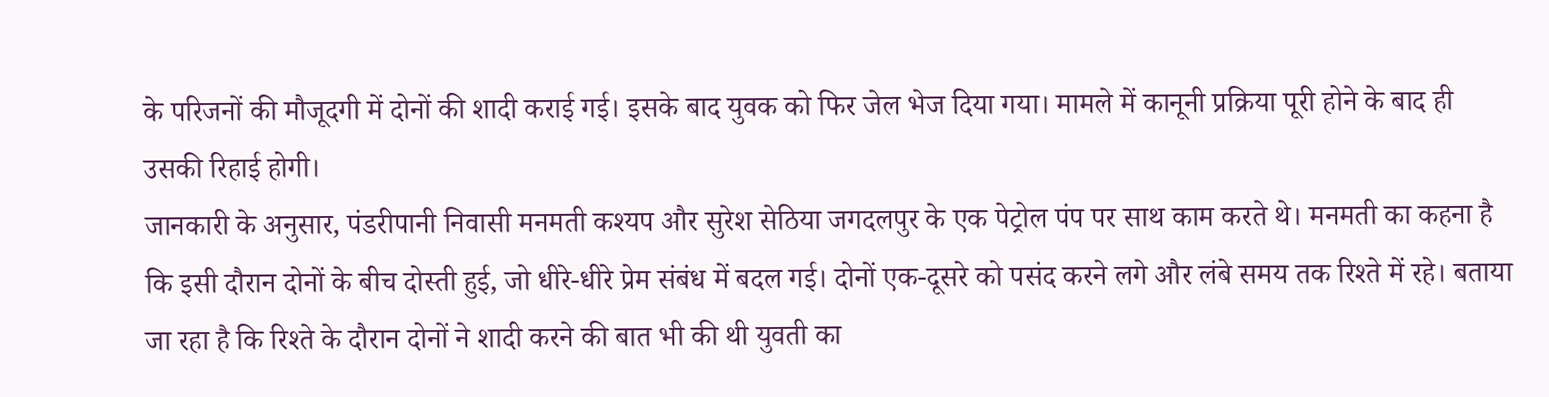के परिजनों की मौजूदगी में दोनों की शादी कराई गई। इसके बाद युवक को फिर जेल भेज दिया गया। मामले में कानूनी प्रक्रिया पूरी होने के बाद ही उसकी रिहाई होगी।
जानकारी के अनुसार, पंडरीपानी निवासी मनमती कश्यप और सुरेश सेठिया जगदलपुर के एक पेट्रोल पंप पर साथ काम करते थे। मनमती का कहना है कि इसी दौरान दोनों के बीच दोस्ती हुई, जो धीरे-धीरे प्रेम संबंध में बदल गई। दोनों एक-दूसरे को पसंद करने लगे और लंबे समय तक रिश्ते में रहे। बताया जा रहा है कि रिश्ते के दौरान दोनों ने शादी करने की बात भी की थी युवती का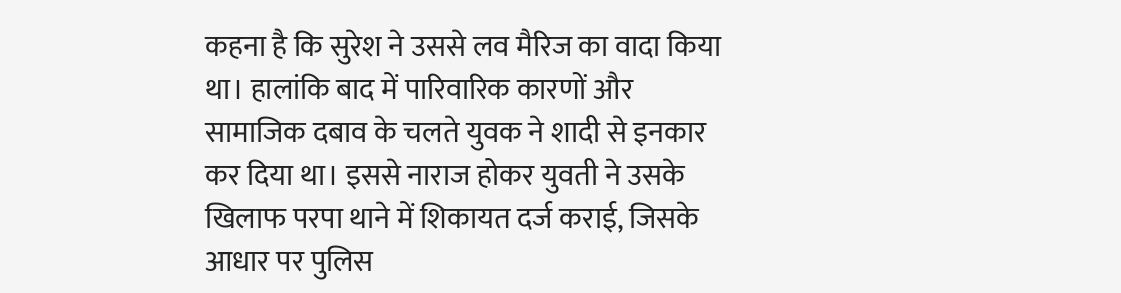कहना है कि सुरेश ने उससे लव मैरिज का वादा किया था। हालांकि बाद में पारिवारिक कारणों और सामाजिक दबाव के चलते युवक ने शादी से इनकार कर दिया था। इससे नाराज होकर युवती ने उसके खिलाफ परपा थाने में शिकायत दर्ज कराई, जिसके आधार पर पुलिस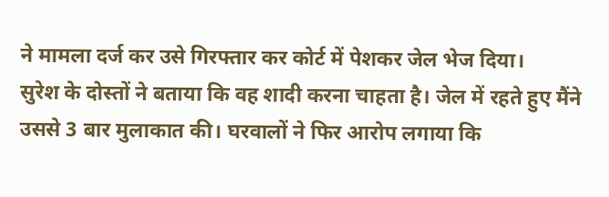ने मामला दर्ज कर उसे गिरफ्तार कर कोर्ट में पेशकर जेल भेज दिया।
सुरेश के दोस्तों ने बताया कि वह शादी करना चाहता है। जेल में रहते हुए मैंने उससे 3 बार मुलाकात की। घरवालों ने फिर आरोप लगाया कि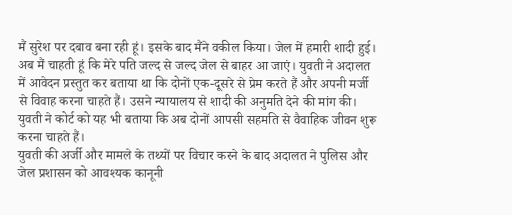मैं सुरेश पर दबाव बना रही हूं। इसके बाद मैंने वकील किया। जेल में हमारी शादी हुई। अब मैं चाहती हूं कि मेरे पति जल्द से जल्द जेल से बाहर आ जाएं। युवती ने अदालत में आवेदन प्रस्तुत कर बताया था कि दोनों एक-दूसरे से प्रेम करते हैं और अपनी मर्जी से विवाह करना चाहते हैं। उसने न्यायालय से शादी की अनुमति देने की मांग की। युवती ने कोर्ट को यह भी बताया कि अब दोनों आपसी सहमति से वैवाहिक जीवन शुरू करना चाहते हैं।
युवती की अर्जी और मामले के तथ्यों पर विचार करने के बाद अदालत ने पुलिस और जेल प्रशासन को आवश्यक कानूनी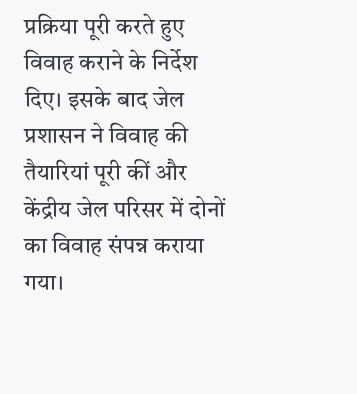प्रक्रिया पूरी करते हुए विवाह कराने के निर्देश दिए। इसके बाद जेल प्रशासन ने विवाह की तैयारियां पूरी कीं और केंद्रीय जेल परिसर में दोनों का विवाह संपन्न कराया गया।